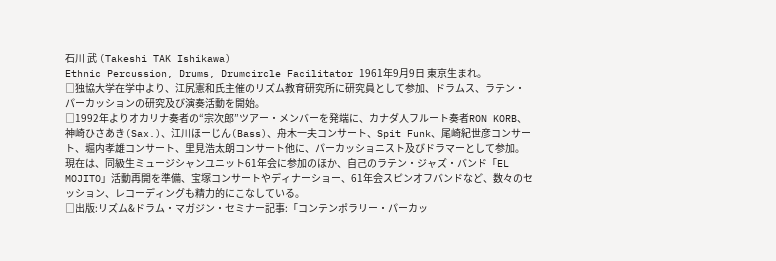石川 武 (Takeshi TAK Ishikawa)
Ethnic Percussion, Drums, Drumcircle Facilitator 1961年9月9日 東京生まれ。
□独協大学在学中より、江尻憲和氏主催のリズム教育研究所に研究員として参加、ドラムス、ラテン・パーカッションの研究及び演奏活動を開始。
□1992年よりオカリナ奏者の“宗次郎”ツアー・メンバーを発端に、カナダ人フルート奏者RON KORB、神崎ひさあき(Sax.)、江川ほーじん(Bass)、舟木一夫コンサート、Spit Funk、尾崎紀世彦コンサート、堀内孝雄コンサート、里見浩太朗コンサート他に、パーカッショニスト及びドラマーとして参加。現在は、同級生ミュージシャンユニット61年会に参加のほか、自己のラテン・ジャズ・バンド「EL MOJITO」活動再開を準備、宝塚コンサートやディナーショー、61年会スピンオフバンドなど、数々のセッション、レコーディングも精力的にこなしている。
□出版:リズム&ドラム・マガジン・セミナー記事:「コンテンポラリー・パーカッ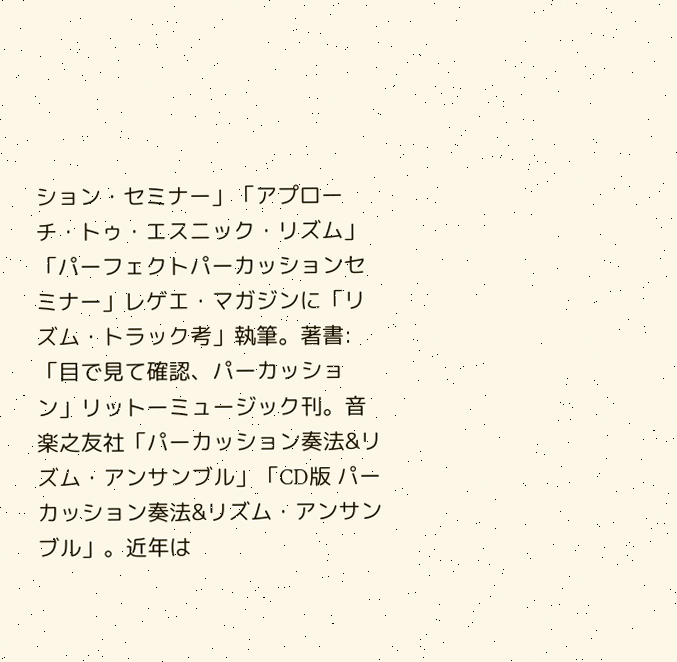ション・セミナー」「アプローチ・トゥ・エスニック・リズム」「パーフェクトパーカッションセミナー」レゲエ・マガジンに「リズム・トラック考」執筆。著書:「目で見て確認、パーカッション」リットーミュージック刊。音楽之友社「パーカッション奏法&リズム・アンサンブル」「CD版 パーカッション奏法&リズム・アンサンブル」。近年は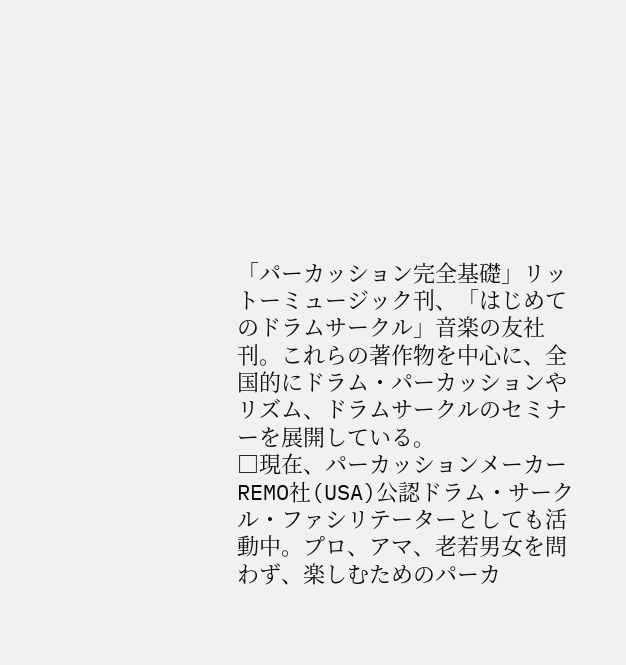「パーカッション完全基礎」リットーミュージック刊、「はじめてのドラムサークル」音楽の友社刊。これらの著作物を中心に、全国的にドラム・パーカッションやリズム、ドラムサークルのセミナーを展開している。
□現在、パーカッションメーカーREMO社(USA)公認ドラム・サークル・ファシリテーターとしても活動中。プロ、アマ、老若男女を問わず、楽しむためのパーカ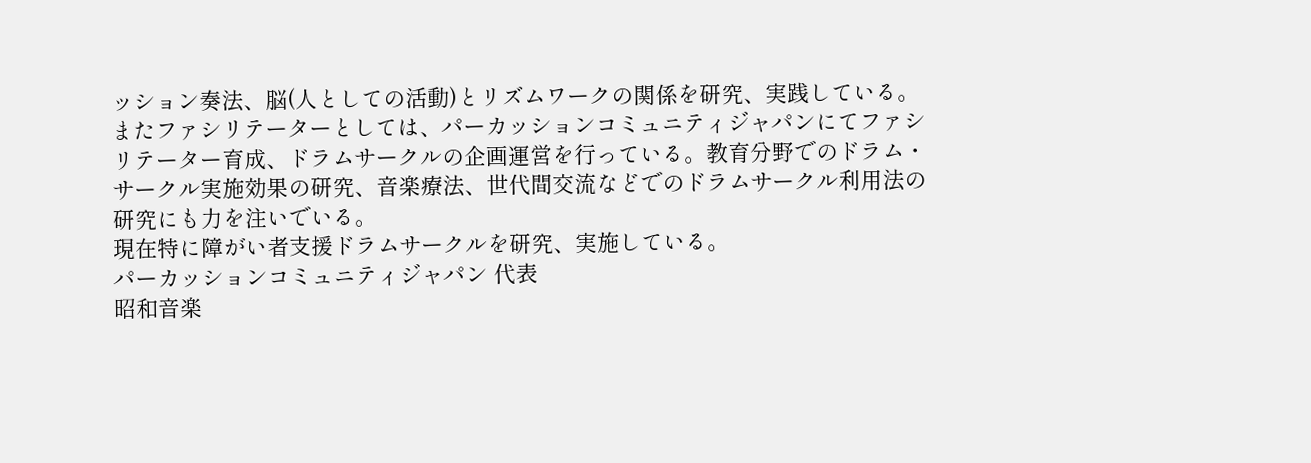ッション奏法、脳(人としての活動)とリズムワークの関係を研究、実践している。またファシリテーターとしては、パーカッションコミュニティジャパンにてファシリテーター育成、ドラムサークルの企画運営を行っている。教育分野でのドラム・サークル実施効果の研究、音楽療法、世代間交流などでのドラムサークル利用法の研究にも力を注いでいる。
現在特に障がい者支援ドラムサークルを研究、実施している。
パーカッションコミュニティジャパン 代表
昭和音楽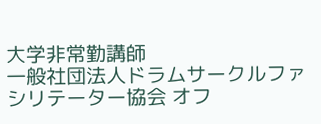大学非常勤講師
一般社団法人ドラムサークルファシリテーター協会 オフ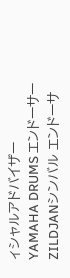ィシャルアドバイザー
YAMAHA DRUMS エンドーサー
ZILDJANシンバル エンドーサ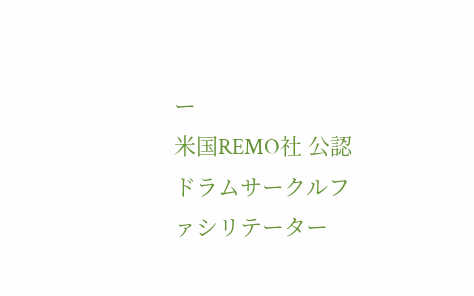ー
米国REMO社 公認ドラムサークルファシリテーター